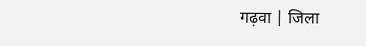गढ़वा | जिला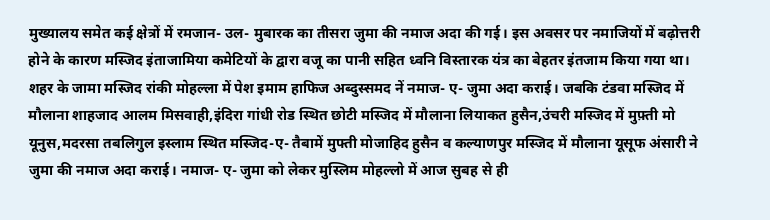मुख्यालय समेत कई क्षेत्रों में रमजान- उल- मुबारक का तीसरा जुमा की नमाज अदा की गई। इस अवसर पर नमाजियों में बढ़ोत्तरी होने के कारण मस्जिद इंताजामिया कमेटियों के द्वारा वजू का पानी सहित ध्वनि विस्तारक यंत्र का बेहतर इंतजाम किया गया था। शहर के जामा मस्जिद रांकी मोहल्ला में पेश इमाम हाफिज अब्दुस्समद नें नमाज- ए- जुमा अदा कराई। जबकि टंडवा मस्जिद में मौलाना शाहजाद आलम मिसवाही,इंदिरा गांधी रोड स्थित छोटी मस्जिद में मौलाना लियाकत हुसैन,उंचरी मस्जिद में मुफ़्ती मो यूनुस,मदरसा तबलिगुल इस्लाम स्थित मस्जिद-ए- तैबामें मुफ्ती मोजाहिद हुसैन व कल्याणपुर मस्जिद में मौलाना यूसूफ अंसारी ने जुमा की नमाज अदा कराई। नमाज- ए- जुमा को लेकर मुस्लिम मोहल्लो में आज सुबह से ही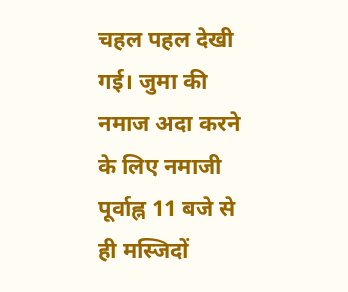चहल पहल देखी गई। जुमा की नमाज अदा करने के लिए नमाजी पूर्वाह्न 11 बजे से ही मस्जिदों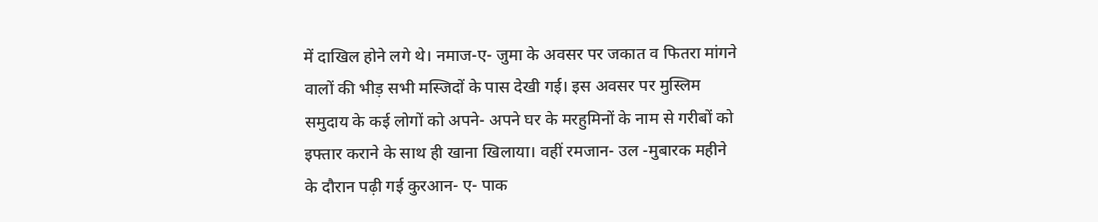में दाखिल होने लगे थे। नमाज-ए- जुमा के अवसर पर जकात व फितरा मांगने वालों की भीड़ सभी मस्जिदों के पास देखी गई। इस अवसर पर मुस्लिम समुदाय के कई लोगों को अपने- अपने घर के मरहुमिनों के नाम से गरीबों को इफ्तार कराने के साथ ही खाना खिलाया। वहीं रमजान- उल -मुबारक महीने के दौरान पढ़ी गई कुरआन- ए- पाक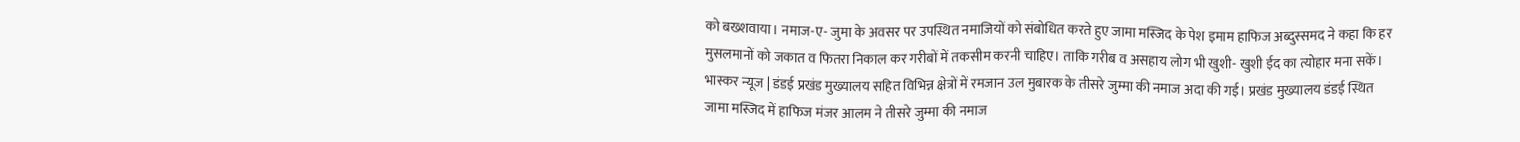को बख्शवाया। नमाज-ए- जुमा के अवसर पर उपस्थित नमाजियों को संबोधित करते हुए जामा मस्जिद के पेश इमाम हाफिज अब्दुस्समद ने कहा कि हर मुसलमानों को जकात व फितरा निकाल कर गरीबों में तकसीम करनी चाहिए। ताकि गरीब व असहाय लोग भी खुशी- खुशी ईद का त्योहार मना सकें। भास्कर न्यूज | डंडई प्रखंड मुख्यालय सहित विभिन्न क्षेत्रों में रमजान उल मुबारक के तीसरे जुम्मा की नमाज अदा की गई। प्रखंड मुख्यालय डंडई स्थित जामा मस्जिद में हाफिज मंजर आलम ने तीसरे जुम्मा की नमाज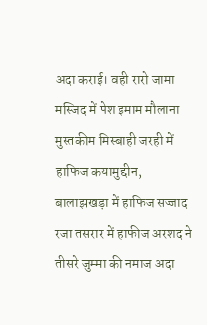अदा कराई। वही रारो जामा मस्जिद में पेश इमाम मौलाना मुस्तकीम मिस्बाही जरही में हाफिज कयामुद्दीन, बालाझखड़ा में हाफिज सज्जाद रजा तसरार में हाफीज अरशद ने तीसरे जुम्मा की नमाज अदा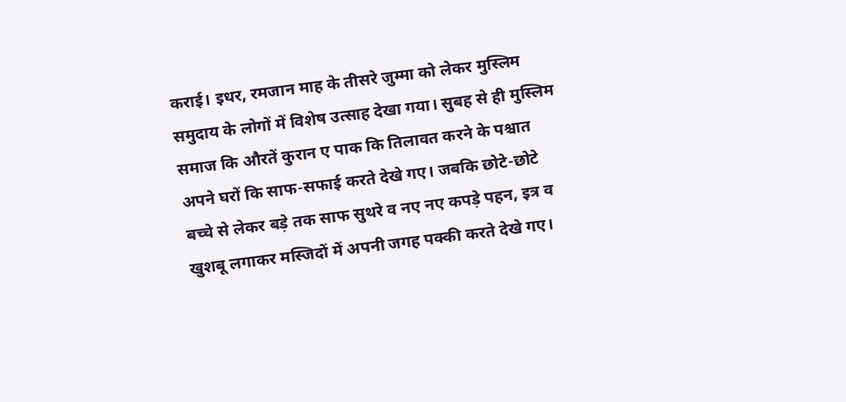कराई। इधर, रमजान माह के तीसरे जुम्मा को लेकर मुस्लिम समुदाय के लोगों में विशेष उत्साह देखा गया। सुबह से ही मुस्लिम समाज कि औरतें कुरान ए पाक कि तिलावत करने के पश्चात अपने घरों कि साफ-सफाई करते देखे गए। जबकि छोटे-छोटे बच्चे से लेकर बड़े तक साफ सुथरे व नए नए कपड़े पहन, इत्र व खुशबू लगाकर मस्जिदों में अपनी जगह पक्की करते देखे गए।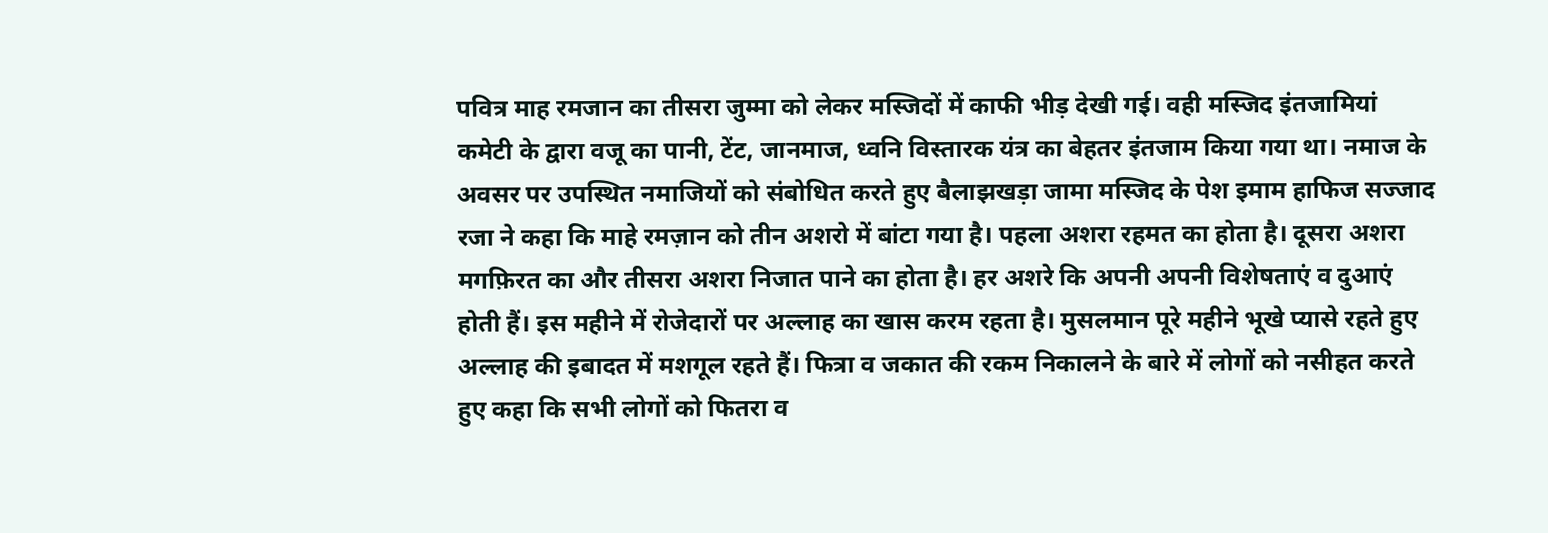पवित्र माह रमजान का तीसरा जुम्मा को लेकर मस्जिदों में काफी भीड़ देखी गई। वही मस्जिद इंतजामियां कमेटी के द्वारा वजू का पानी, टेंट, जानमाज, ध्वनि विस्तारक यंत्र का बेहतर इंतजाम किया गया था। नमाज के अवसर पर उपस्थित नमाजियों को संबोधित करते हुए बैलाझखड़ा जामा मस्जिद के पेश इमाम हाफिज सज्जाद रजा ने कहा कि माहे रमज़ान को तीन अशरो में बांटा गया है। पहला अशरा रहमत का होता है। दूसरा अशरा मगफ़िरत का और तीसरा अशरा निजात पाने का होता है। हर अशरे कि अपनी अपनी विशेषताएं व दुआएं होती हैं। इस महीने में रोजेदारों पर अल्लाह का खास करम रहता है। मुसलमान पूरे महीने भूखे प्यासे रहते हुए अल्लाह की इबादत में मशगूल रहते हैं। फित्रा व जकात की रकम निकालने के बारे में लोगों को नसीहत करते हुए कहा कि सभी लोगों को फितरा व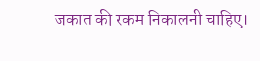जकात की रकम निकालनी चाहिए।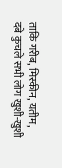ताकि गरीब, मिस्कीन, यतीम, दबे कुचले सभी लोग खुशी-खुशी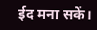ईद मना सकें।